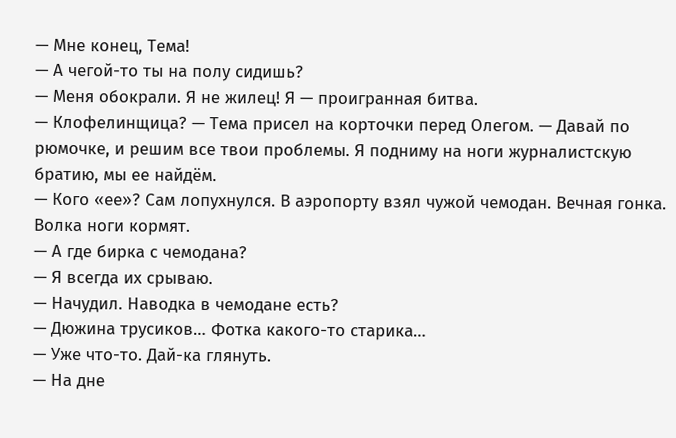— Мне конец, Тема!
— А чегой-то ты на полу сидишь?
— Меня обокрали. Я не жилец! Я — проигранная битва.
— Клофелинщица? — Тема присел на корточки перед Олегом. — Давай по рюмочке, и решим все твои проблемы. Я подниму на ноги журналистскую братию, мы ее найдём.
— Кого «ее»? Сам лопухнулся. В аэропорту взял чужой чемодан. Вечная гонка. Волка ноги кормят.
— А где бирка с чемодана?
— Я всегда их срываю.
— Начудил. Наводка в чемодане есть?
— Дюжина трусиков… Фотка какого-то старика…
— Уже что-то. Дай-ка глянуть.
— На дне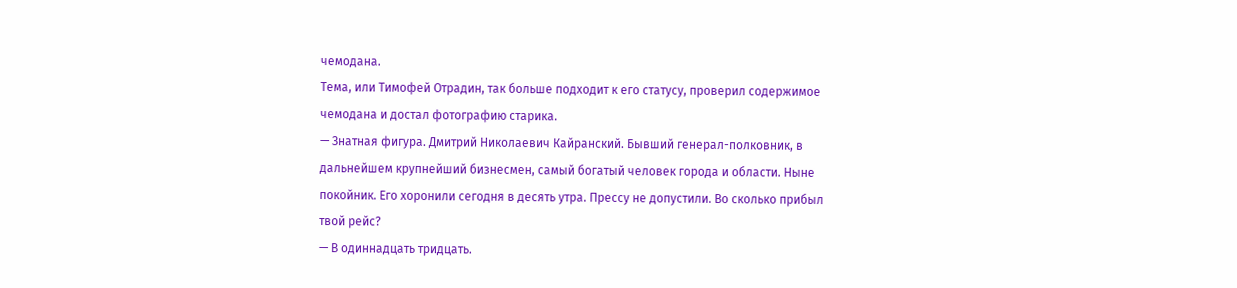чемодана.
Тема, или Тимофей Отрадин, так больше подходит к его статусу, проверил содержимое чемодана и достал фотографию старика.
— Знатная фигура. Дмитрий Николаевич Кайранский. Бывший генерал-полковник, в дальнейшем крупнейший бизнесмен, самый богатый человек города и области. Ныне покойник. Его хоронили сегодня в десять утра. Прессу не допустили. Во сколько прибыл твой рейс?
— В одиннадцать тридцать.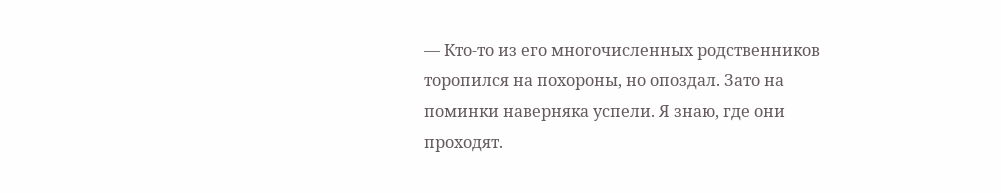— Кто-то из его многочисленных родственников торопился на похороны, но опоздал. Зато на поминки наверняка успели. Я знаю, где они проходят.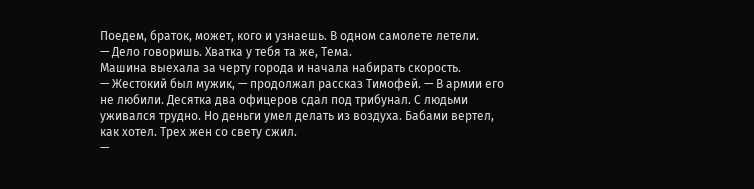Поедем, браток, может, кого и узнаешь. В одном самолете летели.
— Дело говоришь. Хватка у тебя та же, Тема.
Машина выехала за черту города и начала набирать скорость.
— Жестокий был мужик, — продолжал рассказ Тимофей. — В армии его не любили. Десятка два офицеров сдал под трибунал. С людьми уживался трудно. Но деньги умел делать из воздуха. Бабами вертел, как хотел. Трех жен со свету сжил.
—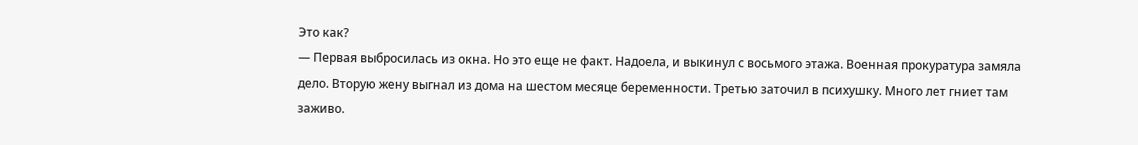Это как?
— Первая выбросилась из окна. Но это еще не факт. Надоела, и выкинул с восьмого этажа. Военная прокуратура замяла дело. Вторую жену выгнал из дома на шестом месяце беременности. Третью заточил в психушку. Много лет гниет там заживо.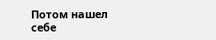Потом нашел себе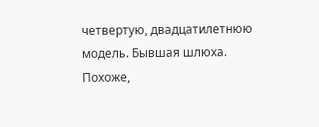четвертую, двадцатилетнюю модель. Бывшая шлюха. Похоже,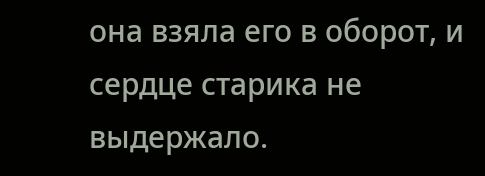она взяла его в оборот, и сердце старика не выдержало.